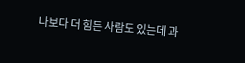나보다 더 힘든 사람도 있는데 과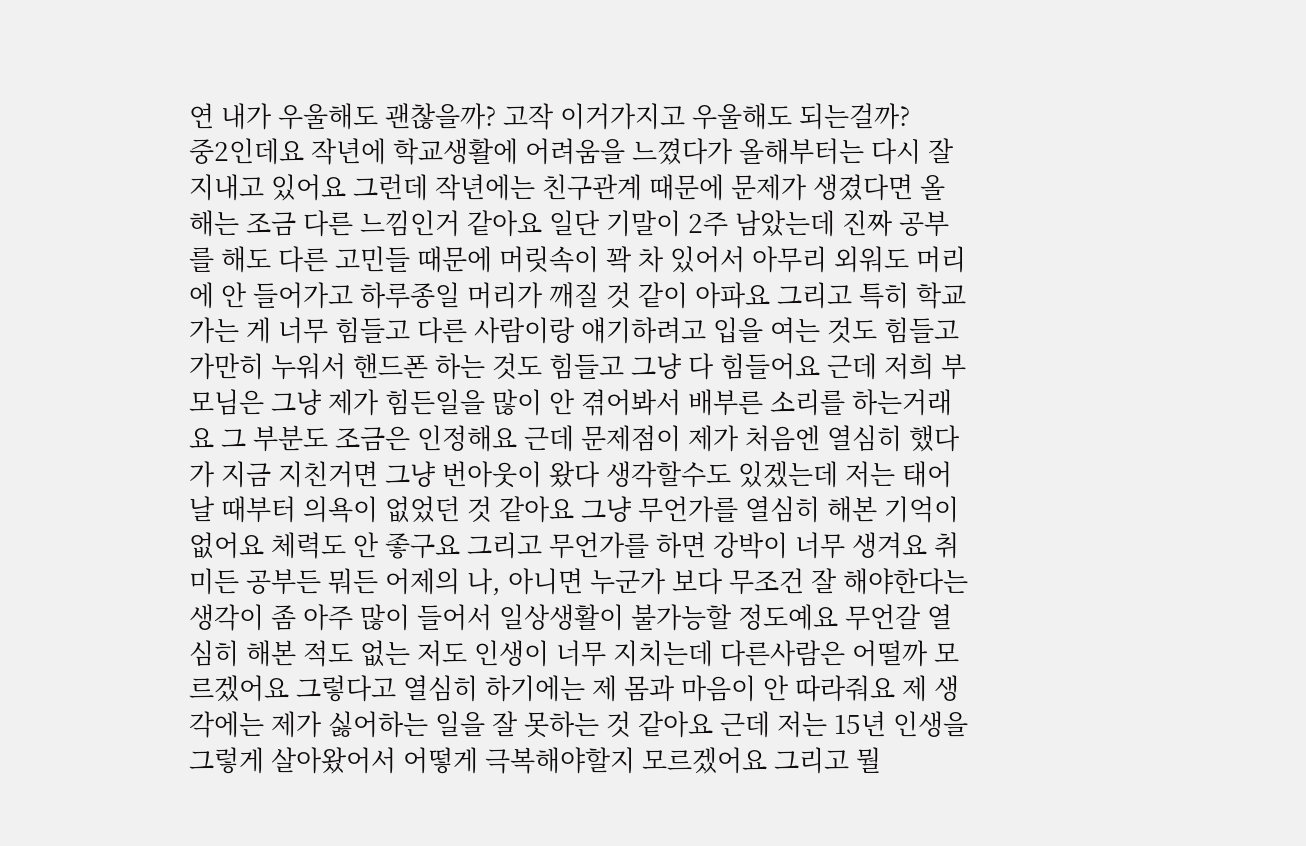연 내가 우울해도 괜찮을까? 고작 이거가지고 우울해도 되는걸까?
중2인데요 작년에 학교생활에 어려움을 느꼈다가 올해부터는 다시 잘 지내고 있어요 그런데 작년에는 친구관계 때문에 문제가 생겼다면 올해는 조금 다른 느낌인거 같아요 일단 기말이 2주 남았는데 진짜 공부를 해도 다른 고민들 때문에 머릿속이 꽉 차 있어서 아무리 외워도 머리에 안 들어가고 하루종일 머리가 깨질 것 같이 아파요 그리고 특히 학교 가는 게 너무 힘들고 다른 사람이랑 얘기하려고 입을 여는 것도 힘들고 가만히 누워서 핸드폰 하는 것도 힘들고 그냥 다 힘들어요 근데 저희 부모님은 그냥 제가 힘든일을 많이 안 겪어봐서 배부른 소리를 하는거래요 그 부분도 조금은 인정해요 근데 문제점이 제가 처음엔 열심히 했다가 지금 지친거면 그냥 번아웃이 왔다 생각할수도 있겠는데 저는 태어날 때부터 의욕이 없었던 것 같아요 그냥 무언가를 열심히 해본 기억이 없어요 체력도 안 좋구요 그리고 무언가를 하면 강박이 너무 생겨요 취미든 공부든 뭐든 어제의 나, 아니면 누군가 보다 무조건 잘 해야한다는 생각이 좀 아주 많이 들어서 일상생활이 불가능할 정도예요 무언갈 열심히 해본 적도 없는 저도 인생이 너무 지치는데 다른사람은 어떨까 모르겠어요 그렇다고 열심히 하기에는 제 몸과 마음이 안 따라줘요 제 생각에는 제가 싫어하는 일을 잘 못하는 것 같아요 근데 저는 15년 인생을 그렇게 살아왔어서 어떻게 극복해야할지 모르겠어요 그리고 뭘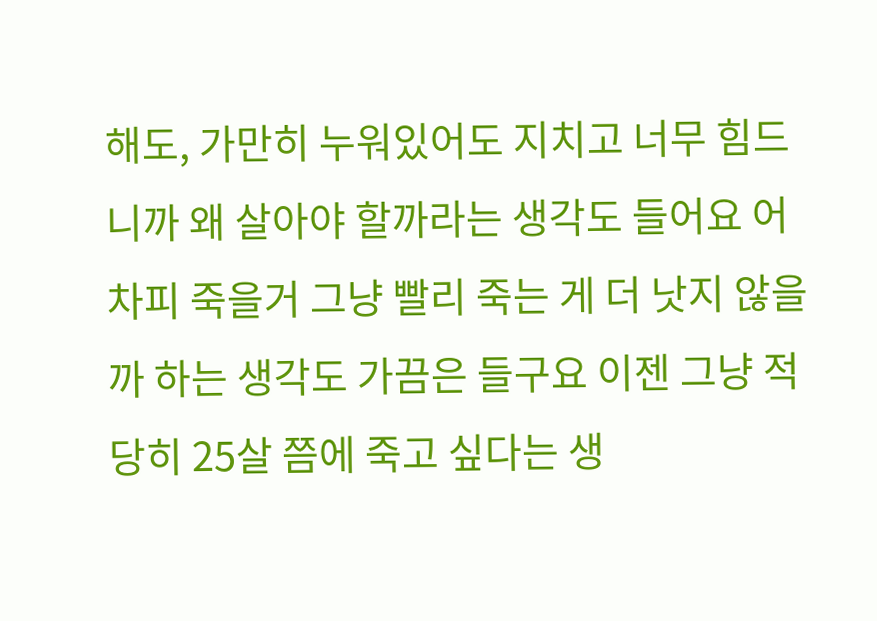해도, 가만히 누워있어도 지치고 너무 힘드니까 왜 살아야 할까라는 생각도 들어요 어차피 죽을거 그냥 빨리 죽는 게 더 낫지 않을까 하는 생각도 가끔은 들구요 이젠 그냥 적당히 25살 쯤에 죽고 싶다는 생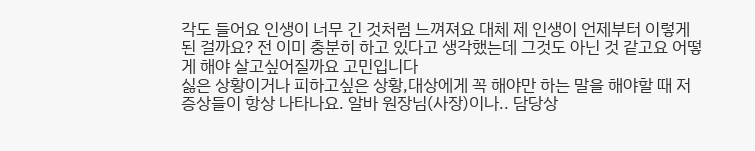각도 들어요 인생이 너무 긴 것처럼 느껴져요 대체 제 인생이 언제부터 이렇게 된 걸까요? 전 이미 충분히 하고 있다고 생각했는데 그것도 아닌 것 같고요 어떻게 해야 살고싶어질까요 고민입니다
싫은 상황이거나 피하고싶은 상황,대상에게 꼭 해야만 하는 말을 해야할 때 저 증상들이 항상 나타나요. 알바 원장님(사장)이나.. 담당상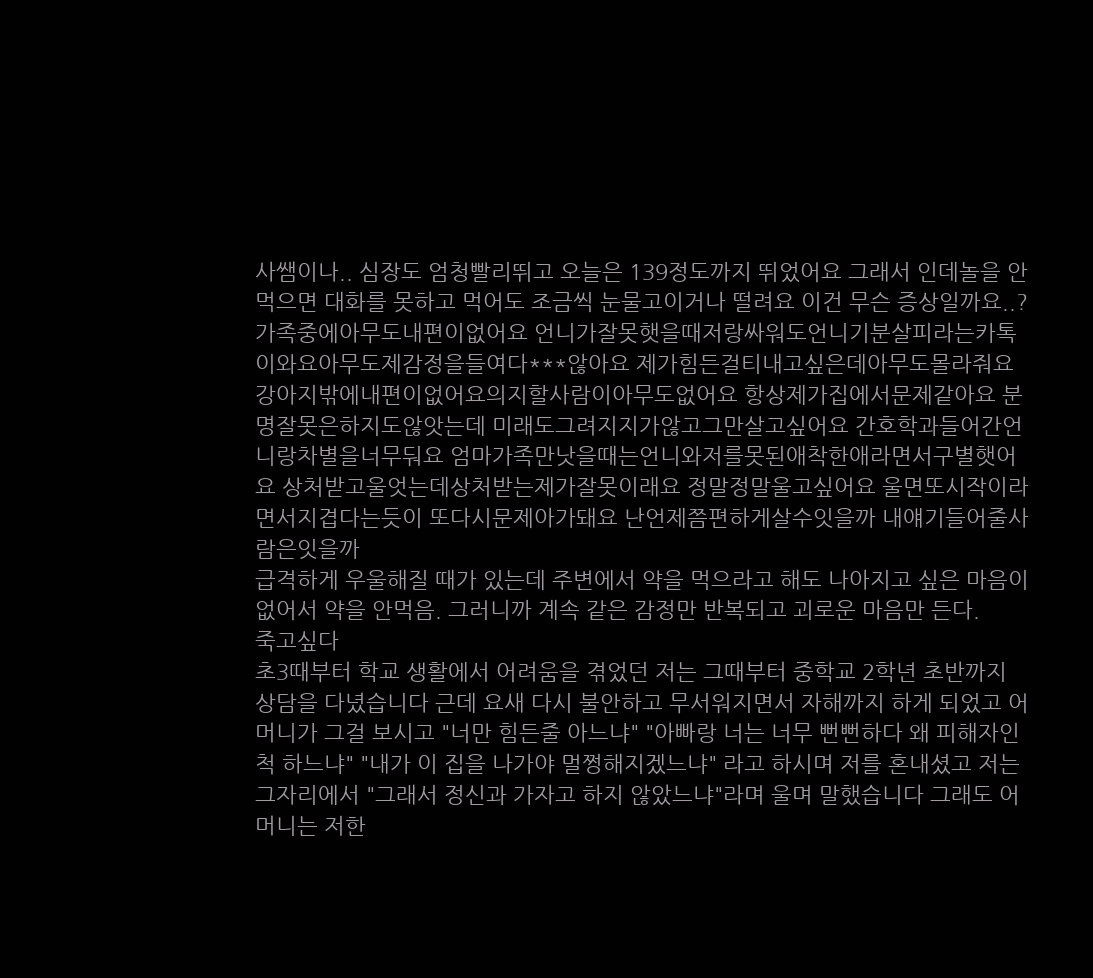사쌤이나.. 심장도 엄청빨리뛰고 오늘은 139정도까지 뛰었어요 그래서 인데놀을 안먹으면 대화를 못하고 먹어도 조금씩 눈물고이거나 떨려요 이건 무슨 증상일까요..?
가족중에아무도내편이없어요 언니가잘못햇을때저랑싸워도언니기분살피라는카톡이와요아무도제감정을들여다***않아요 제가힘든걸티내고싶은데아무도몰라줘요 강아지밖에내편이없어요의지할사람이아무도없어요 항상제가집에서문제같아요 분명잘못은하지도않앗는데 미래도그려지지가않고그만살고싶어요 간호학과들어간언니랑차별을너무둬요 엄마가족만낫을때는언니와저를못된애착한애라면서구별햇어요 상처받고울엇는데상처받는제가잘못이래요 정말정말울고싶어요 울면또시작이라면서지겹다는듯이 또다시문제아가돼요 난언제쯤편하게살수잇을까 내얘기들어줄사람은잇을까
급격하게 우울해질 때가 있는데 주변에서 약을 먹으라고 해도 나아지고 싶은 마음이 없어서 약을 안먹음. 그러니까 계속 같은 감정만 반복되고 괴로운 마음만 든다.
죽고싶다
초3때부터 학교 생활에서 어려움을 겪었던 저는 그때부터 중학교 2학년 초반까지 상담을 다녔습니다 근데 요새 다시 불안하고 무서워지면서 자해까지 하게 되었고 어머니가 그걸 보시고 "너만 힘든줄 아느냐" "아빠랑 너는 너무 뻔뻔하다 왜 피해자인척 하느냐" "내가 이 집을 나가야 멀쩡해지겠느냐" 라고 하시며 저를 혼내셨고 저는 그자리에서 "그래서 정신과 가자고 하지 않았느냐"라며 울며 말했습니다 그래도 어머니는 저한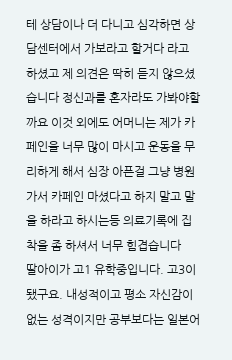테 상담이나 더 다니고 심각하면 상담센터에서 가보라고 할거다 라고 하셨고 제 의견은 딱히 듣지 않으셨습니다 정신과를 혼자라도 가봐야할까요 이것 외에도 어머니는 제가 카페인을 너무 많이 마시고 운동을 무리하게 해서 심장 아픈걸 그냥 병원가서 카페인 마셨다고 하지 말고 말을 하라고 하시는등 의료기록에 집착을 좀 하셔서 너무 힘겹습니다
딸아이가 고1 유학중입니다. 고3이 됐구요. 내성적이고 평소 자신감이 없는 성격이지만 공부보다는 일본어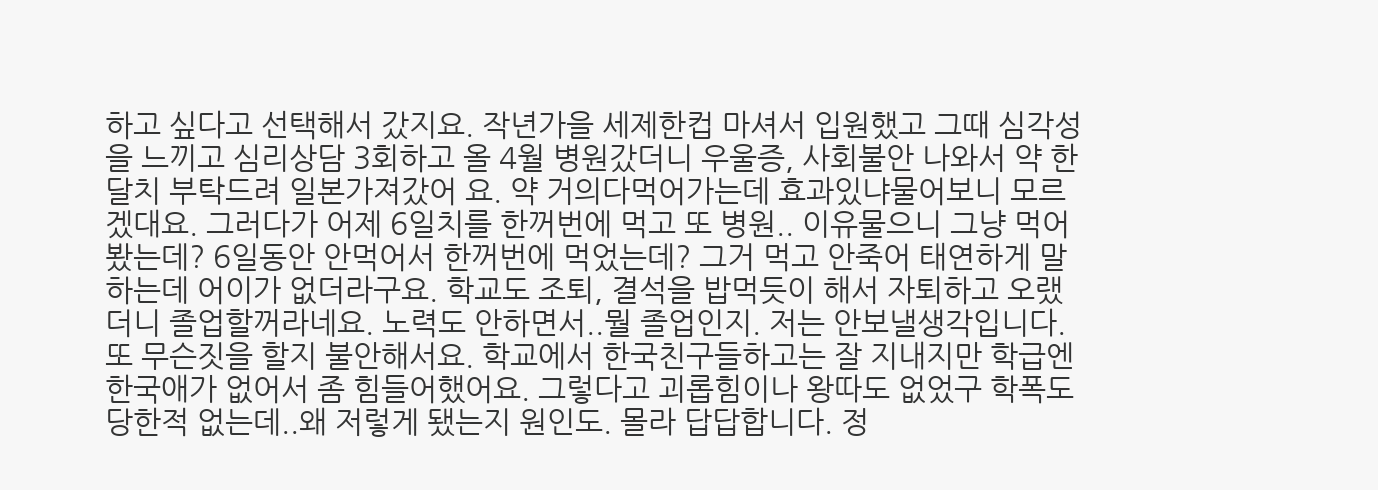하고 싶다고 선택해서 갔지요. 작년가을 세제한컵 마셔서 입원했고 그때 심각성을 느끼고 심리상담 3회하고 올 4월 병원갔더니 우울증, 사회불안 나와서 약 한달치 부탁드려 일본가져갔어 요. 약 거의다먹어가는데 효과있냐물어보니 모르겠대요. 그러다가 어제 6일치를 한꺼번에 먹고 또 병원.. 이유물으니 그냥 먹어봤는데? 6일동안 안먹어서 한꺼번에 먹었는데? 그거 먹고 안죽어 태연하게 말하는데 어이가 없더라구요. 학교도 조퇴, 결석을 밥먹듯이 해서 자퇴하고 오랬더니 졸업할꺼라네요. 노력도 안하면서..뭘 졸업인지. 저는 안보낼생각입니다. 또 무슨짓을 할지 불안해서요. 학교에서 한국친구들하고는 잘 지내지만 학급엔 한국애가 없어서 좀 힘들어했어요. 그렇다고 괴롭힘이나 왕따도 없었구 학폭도 당한적 없는데..왜 저렇게 됐는지 원인도. 몰라 답답합니다. 정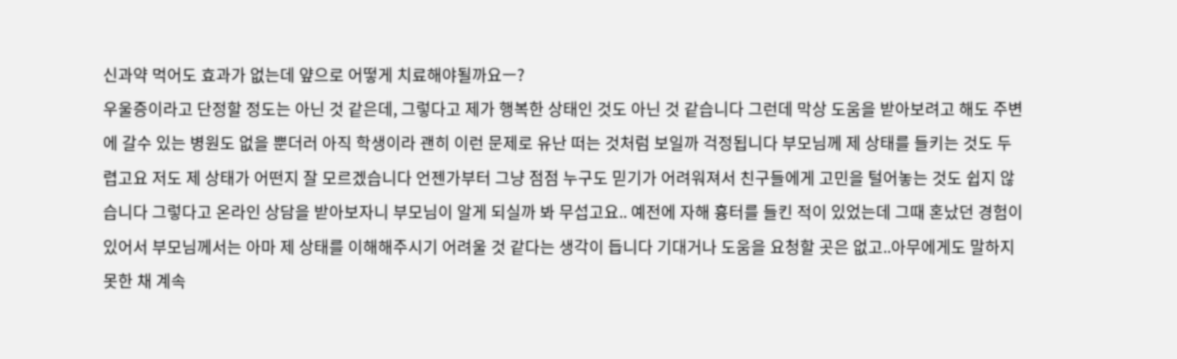신과약 먹어도 효과가 없는데 얖으로 어떻게 치료해야될까요ㅡ?
우울증이라고 단정할 정도는 아닌 것 같은데, 그렇다고 제가 행복한 상태인 것도 아닌 것 같습니다 그런데 막상 도움을 받아보려고 해도 주변에 갈수 있는 병원도 없을 뿐더러 아직 학생이라 괜히 이런 문제로 유난 떠는 것처럼 보일까 걱정됩니다 부모님께 제 상태를 들키는 것도 두렵고요 저도 제 상태가 어떤지 잘 모르겠습니다 언젠가부터 그냥 점점 누구도 믿기가 어려워져서 친구들에게 고민을 털어놓는 것도 쉽지 않습니다 그렇다고 온라인 상담을 받아보자니 부모님이 알게 되실까 봐 무섭고요.. 예전에 자해 흉터를 들킨 적이 있었는데 그때 혼났던 경험이 있어서 부모님께서는 아마 제 상태를 이해해주시기 어려울 것 같다는 생각이 듭니다 기대거나 도움을 요청할 곳은 없고..아무에게도 말하지 못한 채 계속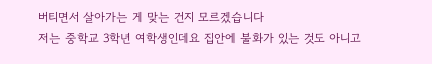버티면서 살아가는 게 맞는 건지 모르겠습니다
저는 중학교 3학년 여학생인데요 집안에 불화가 있는 것도 아니고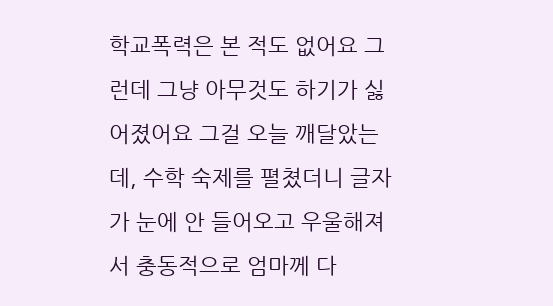학교폭력은 본 적도 없어요 그런데 그냥 아무것도 하기가 싫어졌어요 그걸 오늘 깨달았는데, 수학 숙제를 펼쳤더니 글자가 눈에 안 들어오고 우울해져서 충동적으로 엄마께 다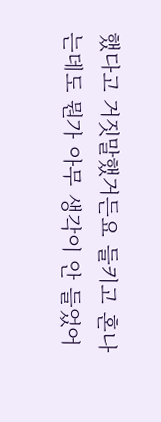했다고 거짓말했거든요 들키고 혼나는데도 뭔가 아무 생각이 안 들었어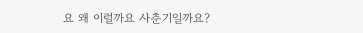요 왜 이럴까요 사춘기일까요?